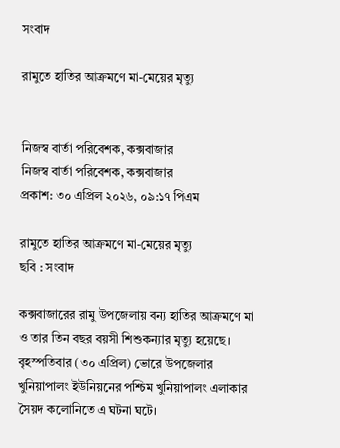সংবাদ

রামুতে হাতির আক্রমণে মা-মেয়ের মৃত্যু


নিজস্ব বার্তা পরিবেশক, কক্সবাজার
নিজস্ব বার্তা পরিবেশক, কক্সবাজার
প্রকাশ: ৩০ এপ্রিল ২০২৬, ০৯:১৭ পিএম

রামুতে হাতির আক্রমণে মা-মেয়ের মৃত্যু
ছবি : সংবাদ

কক্সবাজারের রামু উপজেলায় বন্য হাতির আক্রমণে মা ও তার তিন বছর বয়সী শিশুকন্যার মৃত্যু হয়েছে। বৃহস্পতিবার (৩০ এপ্রিল) ভোরে উপজেলার খুনিয়াপালং ইউনিয়নের পশ্চিম খুনিয়াপালং এলাকার সৈয়দ কলোনিতে এ ঘটনা ঘটে।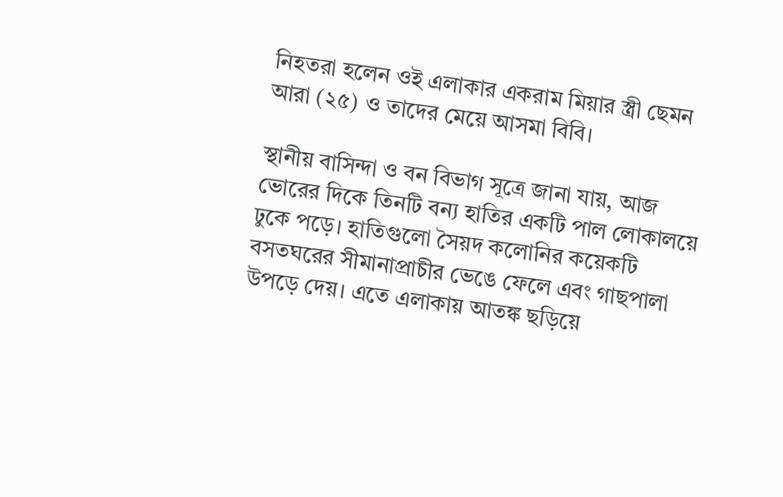নিহতরা হলেন ওই এলাকার একরাম মিয়ার স্ত্রী ছেমন আরা (২৫) ও তাদের মেয়ে আসমা বিবি।

স্থানীয় বাসিন্দা ও বন বিভাগ সূত্রে জানা যায়, আজ ভোরের দিকে তিনটি বন্য হাতির একটি পাল লোকালয়ে ঢুকে পড়ে। হাতিগুলো সৈয়দ কলোনির কয়েকটি বসতঘরের সীমানাপ্রাচীর ভেঙে ফেলে এবং গাছপালা উপড়ে দেয়। এতে এলাকায় আতঙ্ক ছড়িয়ে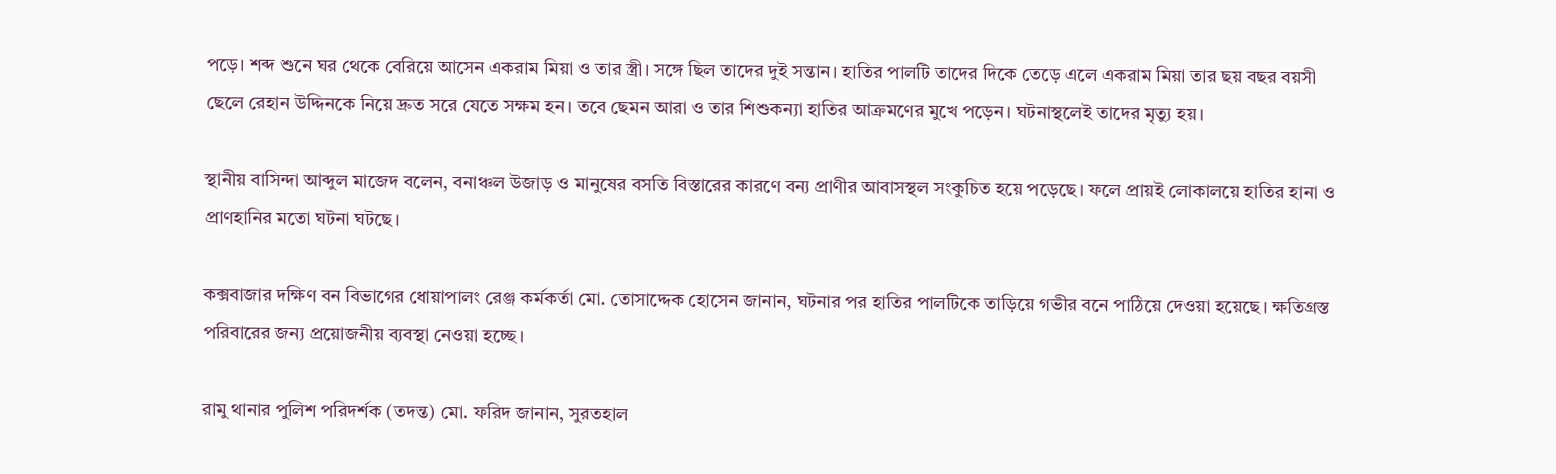পড়ে। শব্দ শুনে ঘর থেকে বেরিয়ে আসেন একরাম মিয়া ও তার স্ত্রী। সঙ্গে ছিল তাদের দুই সন্তান। হাতির পালটি তাদের দিকে তেড়ে এলে একরাম মিয়া তার ছয় বছর বয়সী ছেলে রেহান উদ্দিনকে নিয়ে দ্রুত সরে যেতে সক্ষম হন। তবে ছেমন আরা ও তার শিশুকন্যা হাতির আক্রমণের মুখে পড়েন। ঘটনাস্থলেই তাদের মৃত্যু হয়।

স্থানীয় বাসিন্দা আব্দুল মাজেদ বলেন, বনাঞ্চল উজাড় ও মানুষের বসতি বিস্তারের কারণে বন্য প্রাণীর আবাসস্থল সংকুচিত হয়ে পড়েছে। ফলে প্রায়ই লোকালয়ে হাতির হানা ও প্রাণহানির মতো ঘটনা ঘটছে।

কক্সবাজার দক্ষিণ বন বিভাগের ধোয়াপালং রেঞ্জ কর্মকর্তা মো. তোসাদ্দেক হোসেন জানান, ঘটনার পর হাতির পালটিকে তাড়িয়ে গভীর বনে পাঠিয়ে দেওয়া হয়েছে। ক্ষতিগ্রস্ত পরিবারের জন্য প্রয়োজনীয় ব্যবস্থা নেওয়া হচ্ছে।

রামু থানার পুলিশ পরিদর্শক (তদন্ত) মো. ফরিদ জানান, সুরতহাল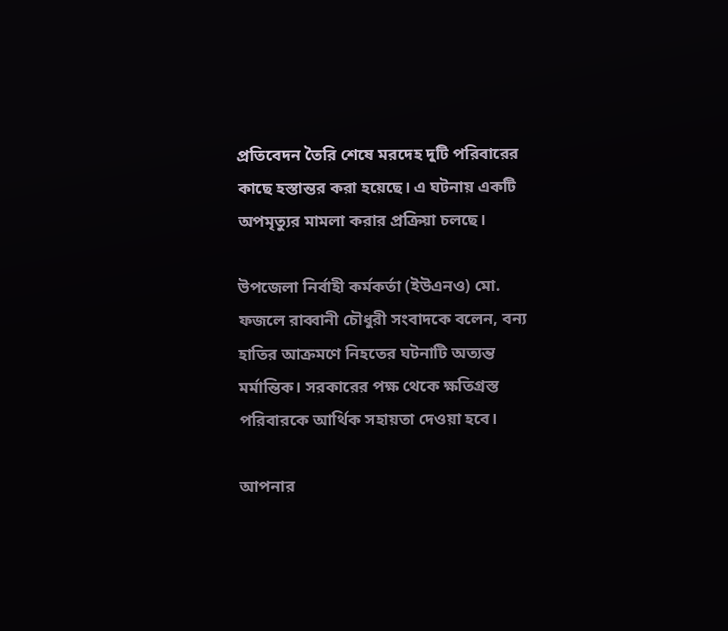প্রতিবেদন তৈরি শেষে মরদেহ দুটি পরিবারের কাছে হস্তান্তর করা হয়েছে। এ ঘটনায় একটি অপমৃত্যুর মামলা করার প্রক্রিয়া চলছে।

উপজেলা নির্বাহী কর্মকর্তা (ইউএনও) মো. ফজলে রাব্বানী চৌধুরী সংবাদকে বলেন, বন্য হাতির আক্রমণে নিহতের ঘটনাটি অত্যন্ত মর্মান্তিক। সরকারের পক্ষ থেকে ক্ষতিগ্রস্ত পরিবারকে আর্থিক সহায়তা দেওয়া হবে।

আপনার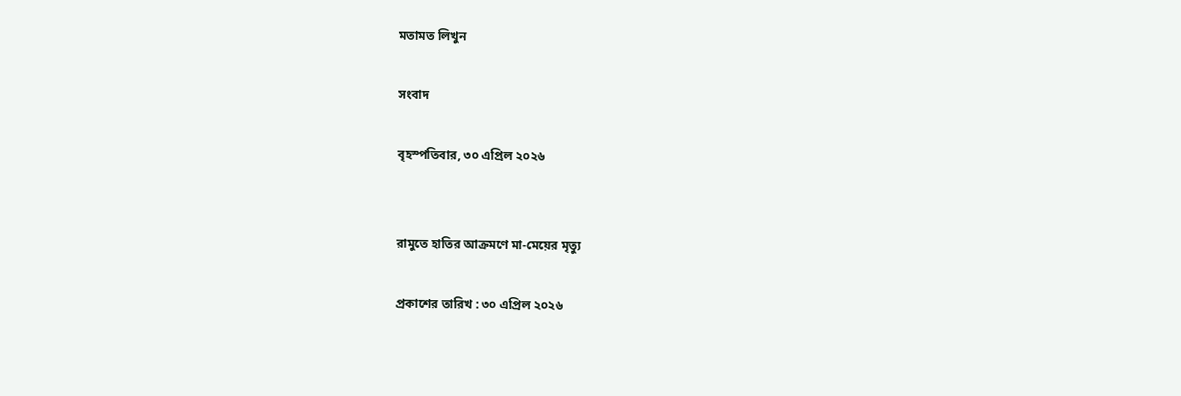মতামত লিখুন

সংবাদ

বৃহস্পতিবার, ৩০ এপ্রিল ২০২৬


রামুতে হাতির আক্রমণে মা-মেয়ের মৃত্যু

প্রকাশের তারিখ : ৩০ এপ্রিল ২০২৬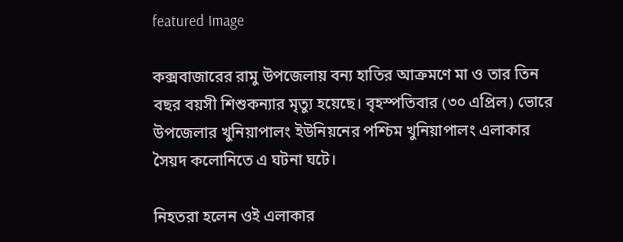featured Image

কক্সবাজারের রামু উপজেলায় বন্য হাতির আক্রমণে মা ও তার তিন বছর বয়সী শিশুকন্যার মৃত্যু হয়েছে। বৃহস্পতিবার (৩০ এপ্রিল) ভোরে উপজেলার খুনিয়াপালং ইউনিয়নের পশ্চিম খুনিয়াপালং এলাকার সৈয়দ কলোনিতে এ ঘটনা ঘটে।

নিহতরা হলেন ওই এলাকার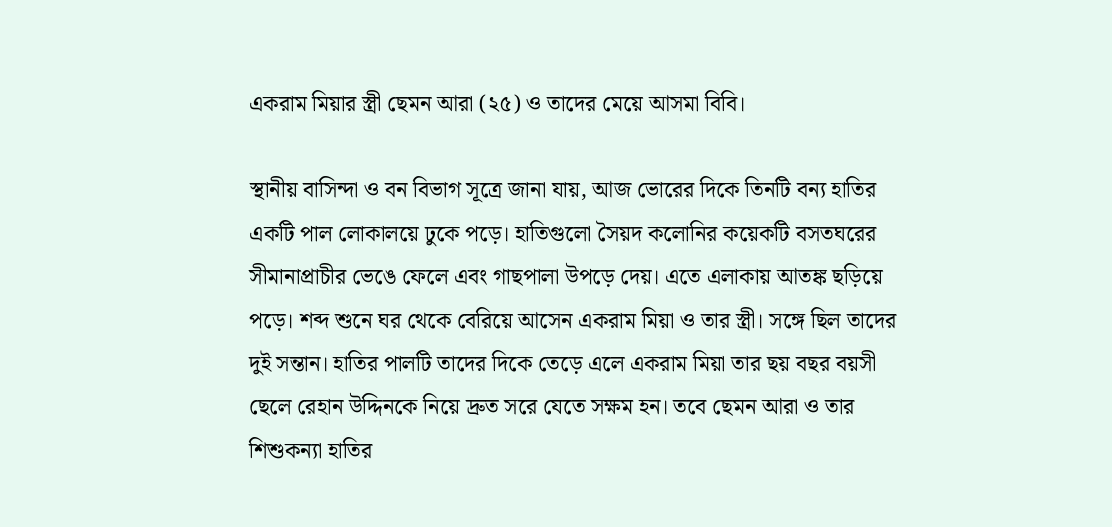একরাম মিয়ার স্ত্রী ছেমন আরা (২৫) ও তাদের মেয়ে আসমা বিবি।

স্থানীয় বাসিন্দা ও বন বিভাগ সূত্রে জানা যায়, আজ ভোরের দিকে তিনটি বন্য হাতির একটি পাল লোকালয়ে ঢুকে পড়ে। হাতিগুলো সৈয়দ কলোনির কয়েকটি বসতঘরের সীমানাপ্রাচীর ভেঙে ফেলে এবং গাছপালা উপড়ে দেয়। এতে এলাকায় আতঙ্ক ছড়িয়ে পড়ে। শব্দ শুনে ঘর থেকে বেরিয়ে আসেন একরাম মিয়া ও তার স্ত্রী। সঙ্গে ছিল তাদের দুই সন্তান। হাতির পালটি তাদের দিকে তেড়ে এলে একরাম মিয়া তার ছয় বছর বয়সী ছেলে রেহান উদ্দিনকে নিয়ে দ্রুত সরে যেতে সক্ষম হন। তবে ছেমন আরা ও তার শিশুকন্যা হাতির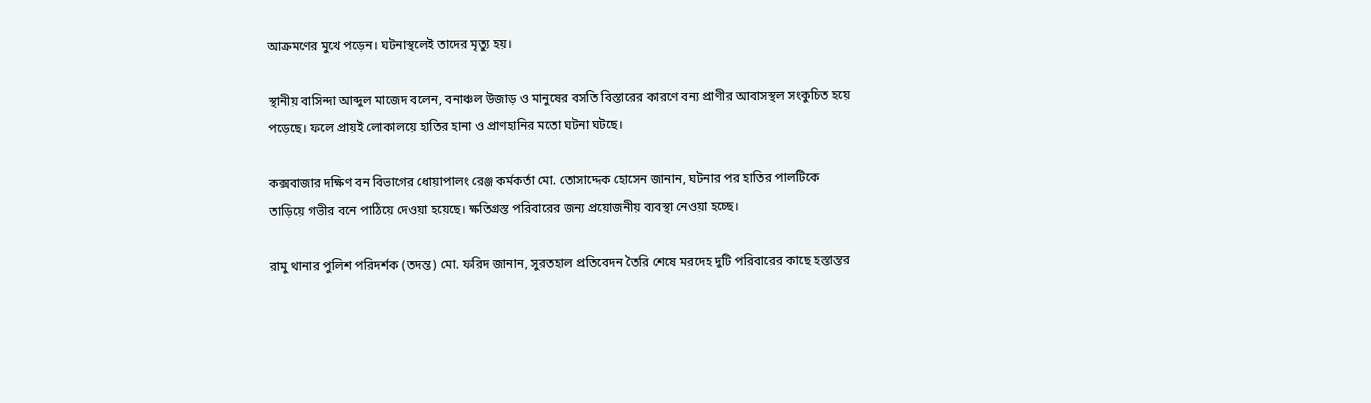আক্রমণের মুখে পড়েন। ঘটনাস্থলেই তাদের মৃত্যু হয়।

স্থানীয় বাসিন্দা আব্দুল মাজেদ বলেন, বনাঞ্চল উজাড় ও মানুষের বসতি বিস্তারের কারণে বন্য প্রাণীর আবাসস্থল সংকুচিত হয়ে পড়েছে। ফলে প্রায়ই লোকালয়ে হাতির হানা ও প্রাণহানির মতো ঘটনা ঘটছে।

কক্সবাজার দক্ষিণ বন বিভাগের ধোয়াপালং রেঞ্জ কর্মকর্তা মো. তোসাদ্দেক হোসেন জানান, ঘটনার পর হাতির পালটিকে তাড়িয়ে গভীর বনে পাঠিয়ে দেওয়া হয়েছে। ক্ষতিগ্রস্ত পরিবারের জন্য প্রয়োজনীয় ব্যবস্থা নেওয়া হচ্ছে।

রামু থানার পুলিশ পরিদর্শক (তদন্ত) মো. ফরিদ জানান, সুরতহাল প্রতিবেদন তৈরি শেষে মরদেহ দুটি পরিবারের কাছে হস্তান্তর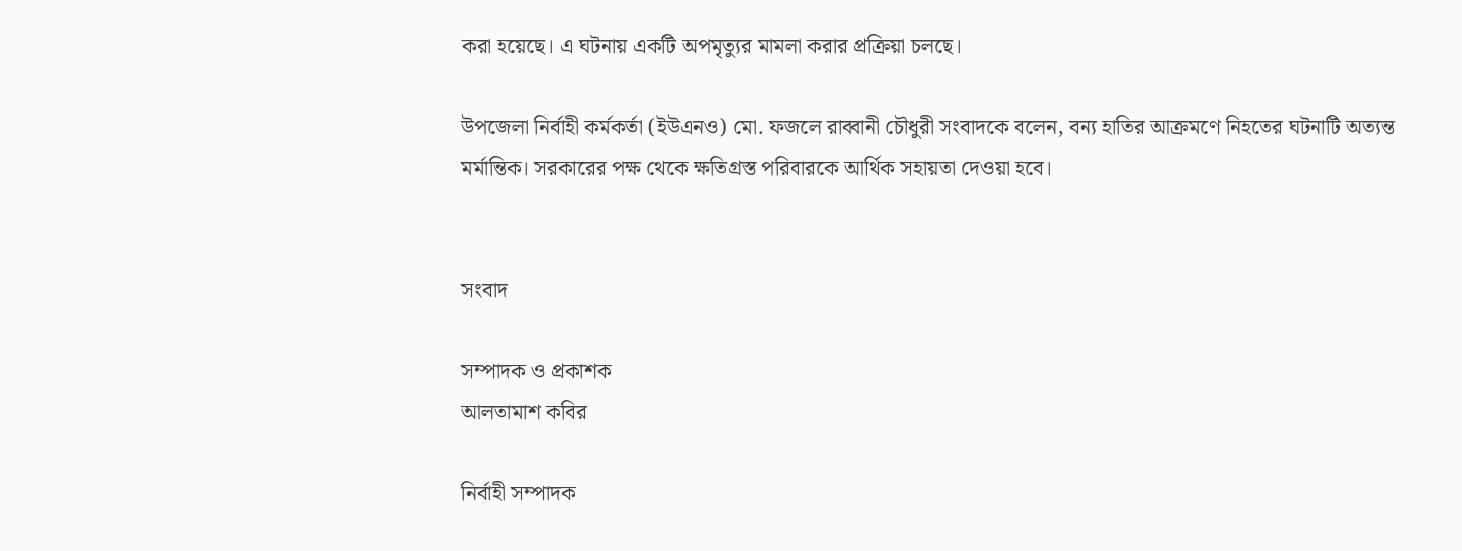করা হয়েছে। এ ঘটনায় একটি অপমৃত্যুর মামলা করার প্রক্রিয়া চলছে।

উপজেলা নির্বাহী কর্মকর্তা (ইউএনও) মো. ফজলে রাব্বানী চৌধুরী সংবাদকে বলেন, বন্য হাতির আক্রমণে নিহতের ঘটনাটি অত্যন্ত মর্মান্তিক। সরকারের পক্ষ থেকে ক্ষতিগ্রস্ত পরিবারকে আর্থিক সহায়তা দেওয়া হবে।


সংবাদ

সম্পাদক ও প্রকাশক
আলতামাশ কবির

নির্বাহী সম্পাদক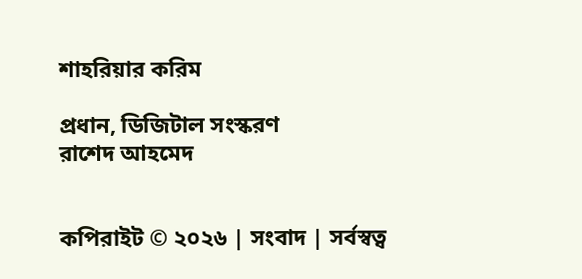শাহরিয়ার করিম

প্রধান, ডিজিটাল সংস্করণ
রাশেদ আহমেদ


কপিরাইট © ২০২৬ | সংবাদ | সর্বস্বত্ব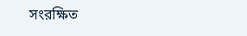সংরক্ষিত